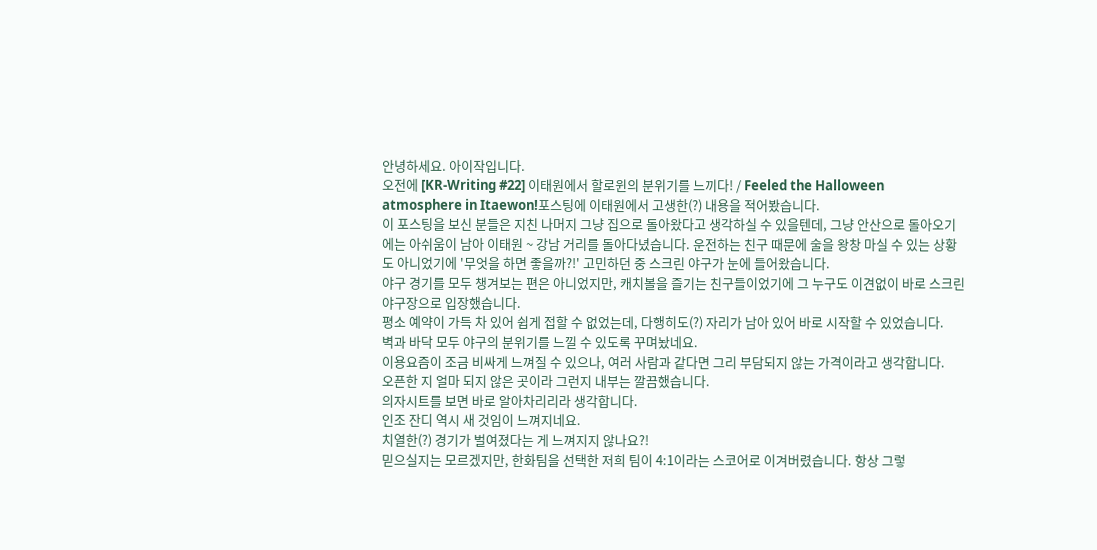안녕하세요. 아이작입니다.
오전에 [KR-Writing #22] 이태원에서 할로윈의 분위기를 느끼다! / Feeled the Halloween atmosphere in Itaewon!포스팅에 이태원에서 고생한(?) 내용을 적어봤습니다.
이 포스팅을 보신 분들은 지친 나머지 그냥 집으로 돌아왔다고 생각하실 수 있을텐데, 그냥 안산으로 돌아오기에는 아쉬움이 남아 이태원 ~ 강남 거리를 돌아다녔습니다. 운전하는 친구 때문에 술을 왕창 마실 수 있는 상황도 아니었기에 '무엇을 하면 좋을까?!' 고민하던 중 스크린 야구가 눈에 들어왔습니다.
야구 경기를 모두 챙겨보는 편은 아니었지만, 캐치볼을 즐기는 친구들이었기에 그 누구도 이견없이 바로 스크린야구장으로 입장했습니다.
평소 예약이 가득 차 있어 쉽게 접할 수 없었는데, 다행히도(?) 자리가 남아 있어 바로 시작할 수 있었습니다.
벽과 바닥 모두 야구의 분위기를 느낄 수 있도록 꾸며놨네요.
이용요즘이 조금 비싸게 느껴질 수 있으나, 여러 사람과 같다면 그리 부담되지 않는 가격이라고 생각합니다.
오픈한 지 얼마 되지 않은 곳이라 그런지 내부는 깔끔했습니다.
의자시트를 보면 바로 알아차리리라 생각합니다.
인조 잔디 역시 새 것임이 느껴지네요.
치열한(?) 경기가 벌여졌다는 게 느껴지지 않나요?!
믿으실지는 모르겠지만, 한화팀을 선택한 저희 팀이 4:1이라는 스코어로 이겨버렸습니다. 항상 그렇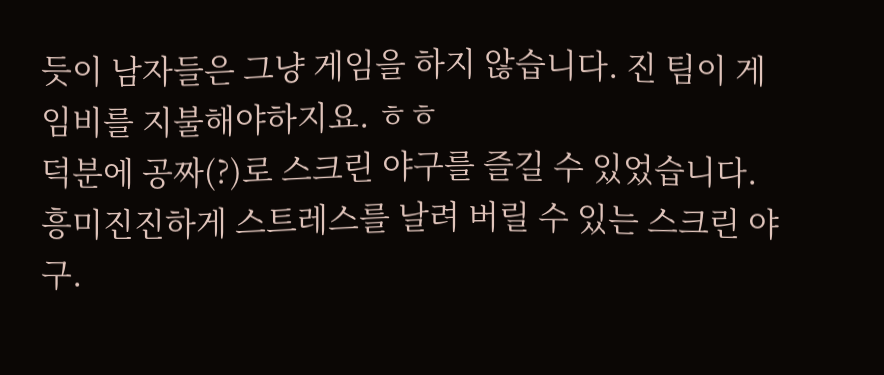듯이 남자들은 그냥 게임을 하지 않습니다. 진 팀이 게임비를 지불해야하지요. ㅎㅎ
덕분에 공짜(?)로 스크린 야구를 즐길 수 있었습니다.
흥미진진하게 스트레스를 날려 버릴 수 있는 스크린 야구.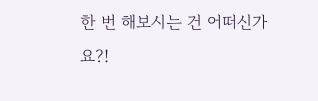한 번 해보시는 건 어떠신가요?!